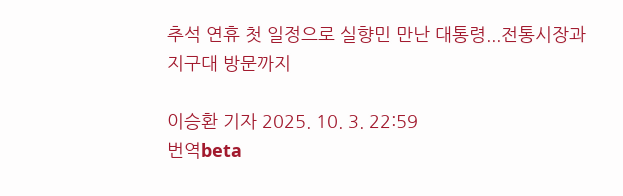추석 연휴 첫 일정으로 실향민 만난 대통령...전통시장과 지구대 방문까지

이승환 기자 2025. 10. 3. 22:59
번역beta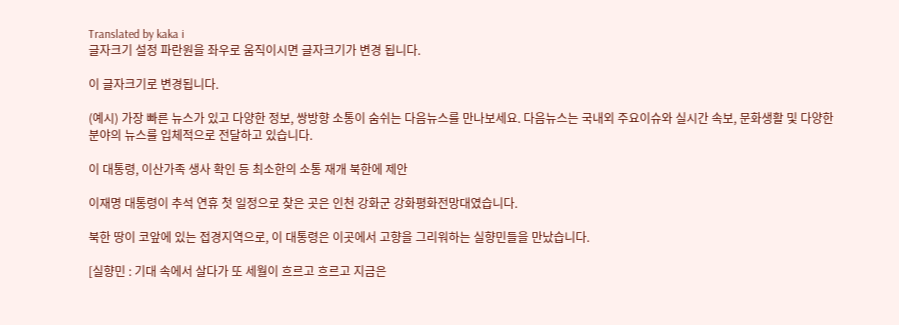Translated by kaka i
글자크기 설정 파란원을 좌우로 움직이시면 글자크기가 변경 됩니다.

이 글자크기로 변경됩니다.

(예시) 가장 빠른 뉴스가 있고 다양한 정보, 쌍방향 소통이 숨쉬는 다음뉴스를 만나보세요. 다음뉴스는 국내외 주요이슈와 실시간 속보, 문화생활 및 다양한 분야의 뉴스를 입체적으로 전달하고 있습니다.

이 대통령, 이산가족 생사 확인 등 최소한의 소통 재개 북한에 제안

이재명 대통령이 추석 연휴 첫 일정으로 찾은 곳은 인천 강화군 강화평화전망대였습니다.

북한 땅이 코앞에 있는 접경지역으로, 이 대통령은 이곳에서 고향을 그리워하는 실향민들을 만났습니다.

[실향민 : 기대 속에서 살다가 또 세월이 흐르고 흐르고 지금은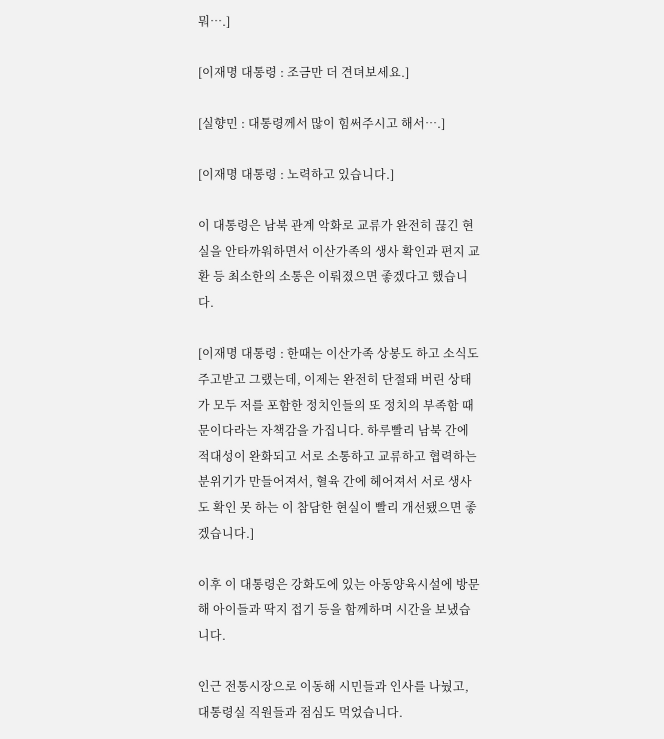뭐….]

[이재명 대통령 : 조금만 더 견뎌보세요.]

[실향민 : 대통령께서 많이 힘써주시고 해서….]

[이재명 대통령 : 노력하고 있습니다.]

이 대통령은 남북 관계 악화로 교류가 완전히 끊긴 현실을 안타까워하면서 이산가족의 생사 확인과 편지 교환 등 최소한의 소통은 이뤄졌으면 좋겠다고 했습니다.

[이재명 대통령 : 한때는 이산가족 상봉도 하고 소식도 주고받고 그랬는데, 이제는 완전히 단절돼 버린 상태가 모두 저를 포함한 정치인들의 또 정치의 부족함 때문이다라는 자책감을 가집니다. 하루빨리 남북 간에 적대성이 완화되고 서로 소통하고 교류하고 협력하는 분위기가 만들어져서, 혈육 간에 헤어져서 서로 생사도 확인 못 하는 이 참담한 현실이 빨리 개선됐으면 좋겠습니다.]

이후 이 대통령은 강화도에 있는 아동양육시설에 방문해 아이들과 딱지 접기 등을 함께하며 시간을 보냈습니다.

인근 전통시장으로 이동해 시민들과 인사를 나눴고, 대통령실 직원들과 점심도 먹었습니다.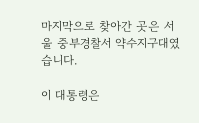마지막으로 찾아간 곳은 서울 중부경찰서 약수지구대였습니다.

이 대통령은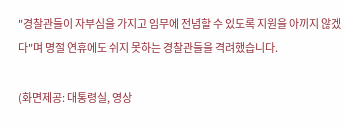"경찰관들이 자부심을 가지고 임무에 전념할 수 있도록 지원을 아끼지 않겠다"며 명절 연휴에도 쉬지 못하는 경찰관들을 격려했습니다.

(화면제공: 대통령실, 영상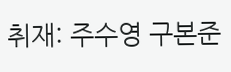취재: 주수영 구본준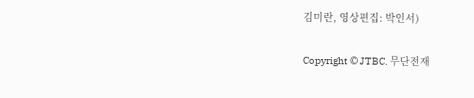김미란, 영상편집: 박인서)

Copyright © JTBC. 무단전재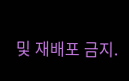및 재배포 금지.